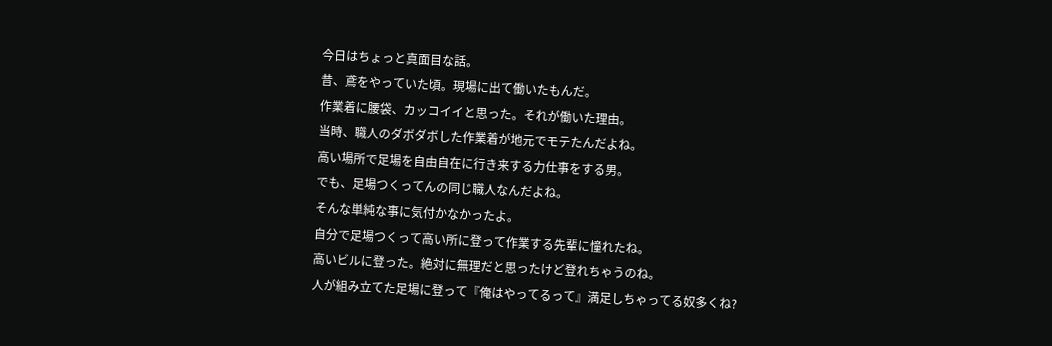今日はちょっと真面目な話。
昔、鳶をやっていた頃。現場に出て働いたもんだ。
作業着に腰袋、カッコイイと思った。それが働いた理由。
当時、職人のダボダボした作業着が地元でモテたんだよね。
高い場所で足場を自由自在に行き来する力仕事をする男。
でも、足場つくってんの同じ職人なんだよね。
そんな単純な事に気付かなかったよ。
自分で足場つくって高い所に登って作業する先輩に憧れたね。
高いビルに登った。絶対に無理だと思ったけど登れちゃうのね。
人が組み立てた足場に登って『俺はやってるって』満足しちゃってる奴多くね?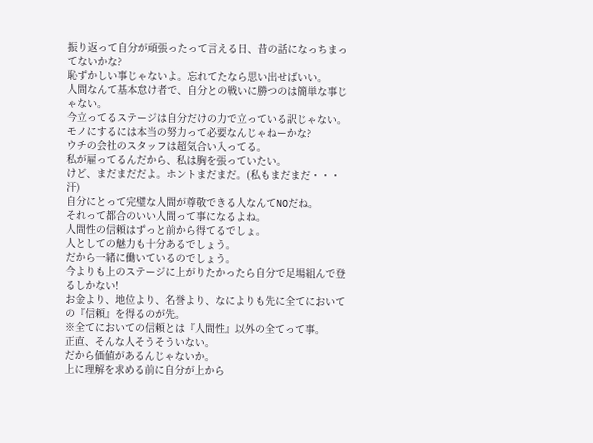振り返って自分が頑張ったって言える日、昔の話になっちまってないかな?
恥ずかしい事じゃないよ。忘れてたなら思い出せばいい。
人間なんて基本怠け者で、自分との戦いに勝つのは簡単な事じゃない。
今立ってるステージは自分だけの力で立っている訳じゃない。
モノにするには本当の努力って必要なんじゃねーかな?
ウチの会社のスタッフは超気合い入ってる。
私が雇ってるんだから、私は胸を張っていたい。
けど、まだまだだよ。ホントまだまだ。(私もまだまだ・・・汗)
自分にとって完璧な人間が尊敬できる人なんてNOだね。
それって都合のいい人間って事になるよね。
人間性の信頼はずっと前から得てるでしょ。
人としての魅力も十分あるでしょう。
だから一緒に働いているのでしょう。
今よりも上のステージに上がりたかったら自分で足場組んで登るしかない!
お金より、地位より、名誉より、なによりも先に全てにおいての『信頼』を得るのが先。
※全てにおいての信頼とは『人間性』以外の全てって事。
正直、そんな人そうそういない。
だから価値があるんじゃないか。
上に理解を求める前に自分が上から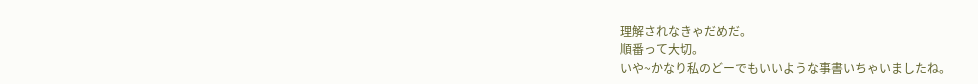理解されなきゃだめだ。
順番って大切。
いや~かなり私のどーでもいいような事書いちゃいましたね。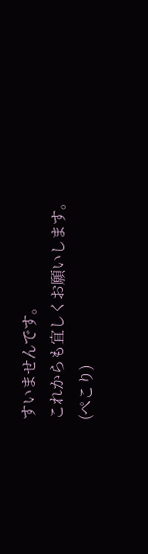すいませんです。
これからも宜しくお願いします。(ぺこり)